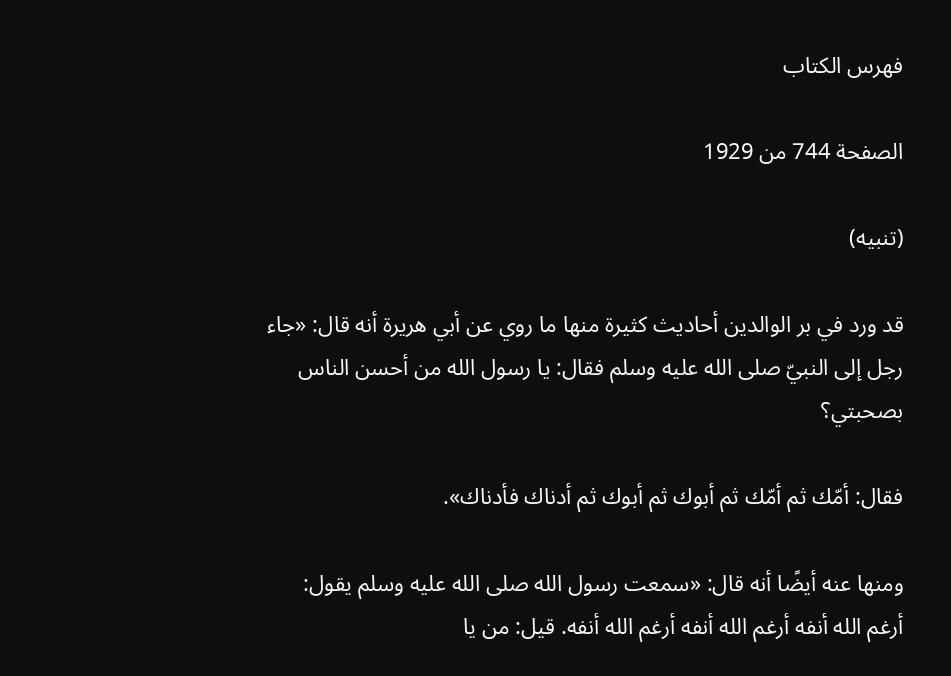فهرس الكتاب

الصفحة 744 من 1929

(تنبيه)

قد ورد في بر الوالدين أحاديث كثيرة منها ما روي عن أبي هريرة أنه قال: «جاء رجل إلى النبيّ صلى الله عليه وسلم فقال: يا رسول الله من أحسن الناس بصحبتي؟

فقال: أمّك ثم أمّك ثم أبوك ثم أبوك ثم أدناك فأدناك».

ومنها عنه أيضًا أنه قال: «سمعت رسول الله صلى الله عليه وسلم يقول: أرغم الله أنفه أرغم الله أنفه أرغم الله أنفه. قيل: من يا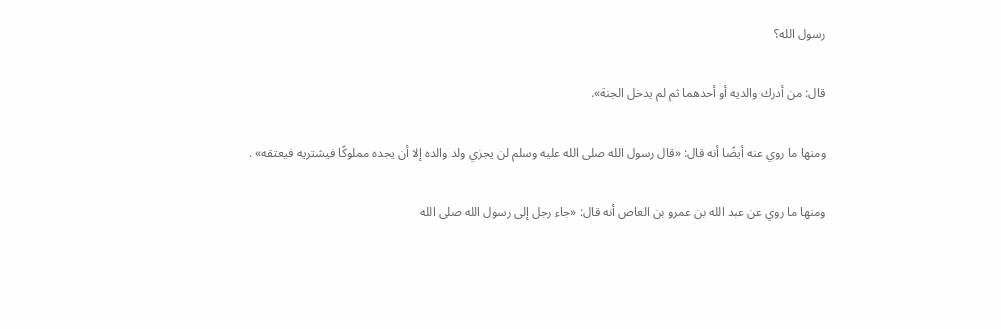رسول الله؟

قال: من أدرك والديه أو أحدهما ثم لم يدخل الجنة».

ومنها ما روي عنه أيضًا أنه قال: «قال رسول الله صلى الله عليه وسلم لن يجزي ولد والده إلا أن يجده مملوكًا فيشتريه فيعتقه» .

ومنها ما روي عن عبد الله بن عمرو بن العاص أنه قال: «جاء رجل إلى رسول الله صلى الله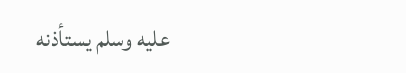عليه وسلم يستأذنه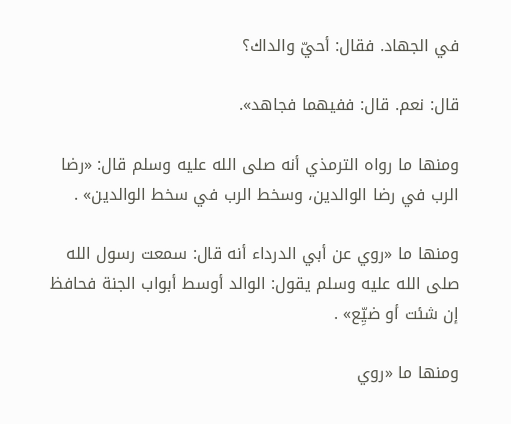في الجهاد. فقال: أحيّ والداك؟

قال: نعم. قال: ففيهما فجاهد».

ومنها ما رواه الترمذي أنه صلى الله عليه وسلم قال: «رضا الرب في رضا الوالدين، وسخط الرب في سخط الوالدين» .

ومنها ما «روي عن أبي الدرداء أنه قال: سمعت رسول الله صلى الله عليه وسلم يقول: الوالد أوسط أبواب الجنة فحافظ إن شئت أو ضيِّع» .

ومنها ما «روي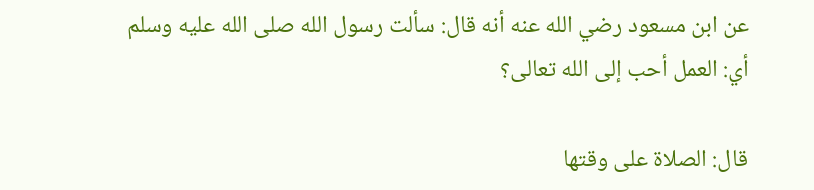عن ابن مسعود رضي الله عنه أنه قال: سألت رسول الله صلى الله عليه وسلم أي: العمل أحب إلى الله تعالى؟

قال: الصلاة على وقتها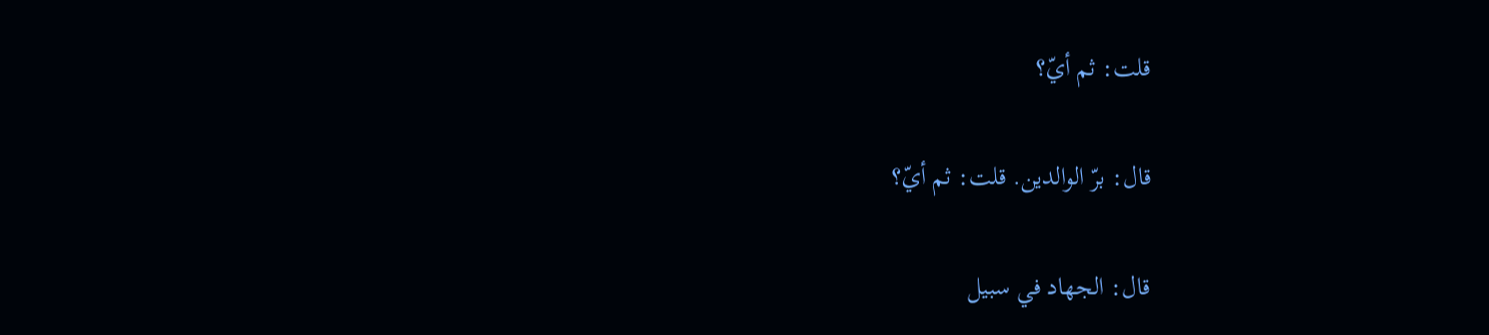قلت: ثم أيّ؟

قال: برّ الوالدين. قلت: ثم أيّ؟

قال: الجهاد في سبيل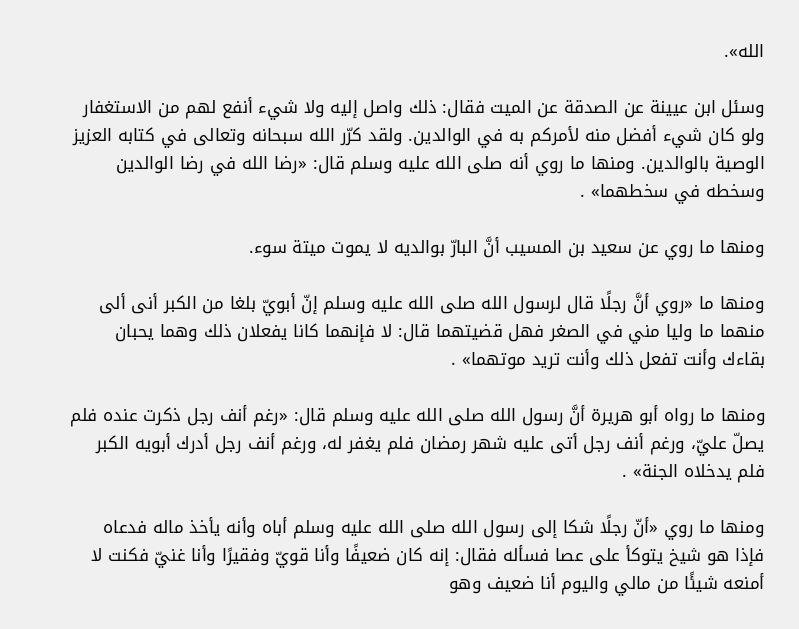الله».

وسئل ابن عيينة عن الصدقة عن الميت فقال: ذلك واصل إليه ولا شيء أنفع لهم من الاستغفار ولو كان شيء أفضل منه لأمركم به في الوالدين. ولقد كرّر الله سبحانه وتعالى في كتابه العزيز الوصية بالوالدين. ومنها ما روي أنه صلى الله عليه وسلم قال: «رضا الله في رضا الوالدين وسخطه في سخطهما» .

ومنها ما روي عن سعيد بن المسيب أنَّ البارّ بوالديه لا يموت ميتة سوء.

ومنها ما «روي أنَّ رجلًا قال لرسول الله صلى الله عليه وسلم إنّ أبويّ بلغا من الكبر أنى ألى منهما ما وليا مني في الصغر فهل قضيتهما قال: لا فإنهما كانا يفعلان ذلك وهما يحبان بقاءك وأنت تفعل ذلك وأنت تريد موتهما» .

ومنها ما رواه أبو هريرة أنَّ رسول الله صلى الله عليه وسلم قال: «رغم أنف رجل ذكرت عنده فلم يصلّ عليّ، ورغم أنف رجل أتى عليه شهر رمضان فلم يغفر له، ورغم أنف رجل أدرك أبويه الكبر فلم يدخلاه الجنة» .

ومنها ما روي «أنّ رجلًا شكا إلى رسول الله صلى الله عليه وسلم أباه وأنه يأخذ ماله فدعاه فإذا هو شيخ يتوكأ على عصا فسأله فقال: إنه كان ضعيفًا وأنا قويّ وفقيرًا وأنا غنيّ فكنت لا أمنعه شيئًا من مالي واليوم أنا ضعيف وهو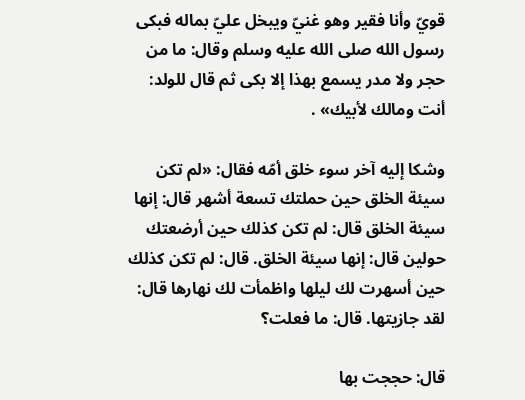قويّ وأنا فقير وهو غنيّ ويبخل عليّ بماله فبكى رسول الله صلى الله عليه وسلم وقال: ما من حجر ولا مدر يسمع بهذا إلا بكى ثم قال للولد: أنت ومالك لأبيك» .

وشكا إليه آخر سوء خلق أمّه فقال: «لم تكن سيئة الخلق حين حملتك تسعة أشهر قال: إنها سيئة الخلق قال: لم تكن كذلك حين أرضعتك حولين قال: إنها سيئة الخلق. قال: لم تكن كذلك حين أسهرت لك ليلها واظمأت لك نهارها قال: لقد جازيتها. قال: ما فعلت؟

قال: حججت بها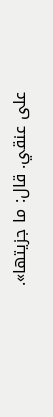على عنقي. قال: ما جزيتها».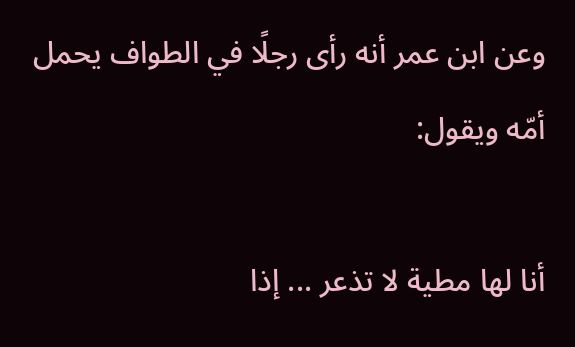وعن ابن عمر أنه رأى رجلًا في الطواف يحمل أمّه ويقول:

أنا لها مطية لا تذعر ... إذا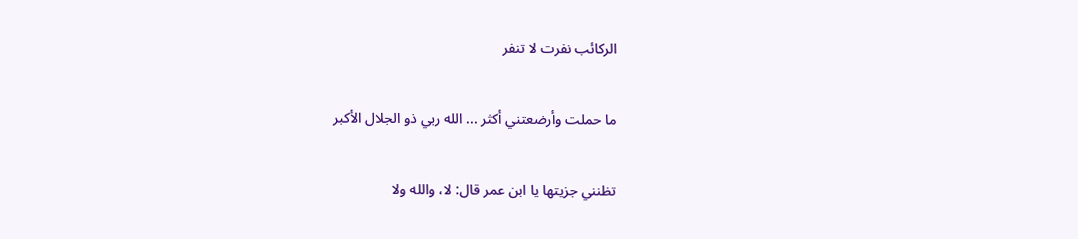الركائب نفرت لا تنفر

ما حملت وأرضعتني أكثر ... الله ربي ذو الجلال الأكبر

تظنني جزيتها يا ابن عمر قال: لا، والله ولا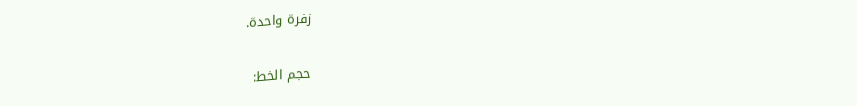زفرة واحدة.

حجم الخط: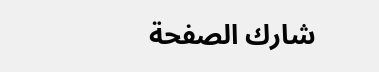شارك الصفحة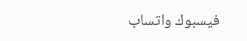فيسبوك واتساب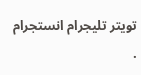تويتر تليجرام انستجرام
.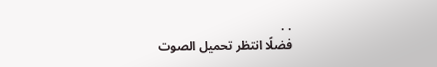. .
فضلًا انتظر تحميل الصوت